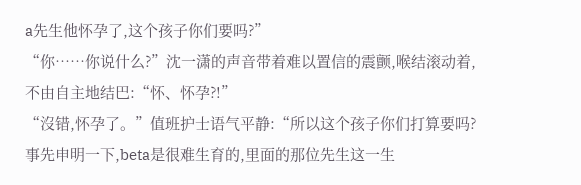a先生他怀孕了,这个孩子你们要吗?”
“你……你说什么?”沈一潇的声音带着难以置信的震颤,喉结滚动着,不由自主地结巴:“怀、怀孕?!”
“沒错,怀孕了。”值班护士语气平静:“所以这个孩子你们打算要吗?事先申明一下,beta是很难生育的,里面的那位先生这一生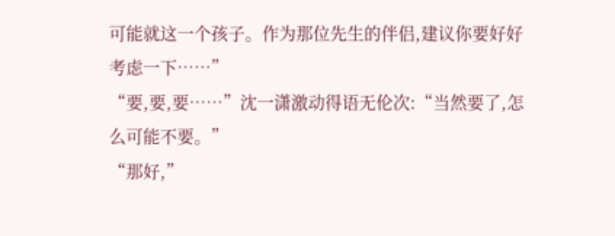可能就这一个孩子。作为那位先生的伴侣,建议你要好好考虑一下……”
“要,要,要……”沈一潇激动得语无伦次:“当然要了,怎么可能不要。”
“那好,”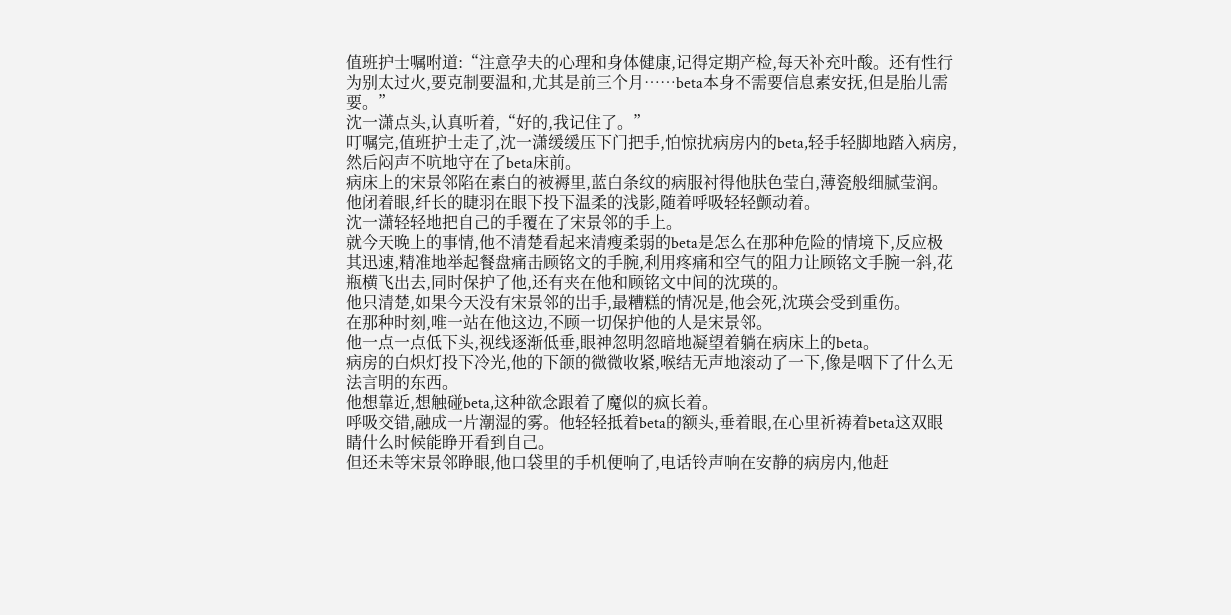值班护士嘱咐道:“注意孕夫的心理和身体健康,记得定期产检,每天补充叶酸。还有性行为别太过火,要克制要温和,尤其是前三个月……beta本身不需要信息素安抚,但是胎儿需要。”
沈一潇点头,认真听着,“好的,我记住了。”
叮嘱完,值班护士走了,沈一潇缓缓压下门把手,怕惊扰病房内的beta,轻手轻脚地踏入病房,然后闷声不吭地守在了beta床前。
病床上的宋景邻陷在素白的被褥里,蓝白条纹的病服衬得他肤色莹白,薄瓷般细腻莹润。他闭着眼,纤长的睫羽在眼下投下温柔的浅影,随着呼吸轻轻颤动着。
沈一潇轻轻地把自己的手覆在了宋景邻的手上。
就今天晚上的事情,他不清楚看起来清瘦柔弱的beta是怎么在那种危险的情境下,反应极其迅速,精准地举起餐盘痛击顾铭文的手腕,利用疼痛和空气的阻力让顾铭文手腕一斜,花瓶横飞出去,同时保护了他,还有夹在他和顾铭文中间的沈瑛的。
他只清楚,如果今天没有宋景邻的岀手,最糟糕的情况是,他会死,沈瑛会受到重伤。
在那种时刻,唯一站在他这边,不顾一切保护他的人是宋景邻。
他一点一点低下头,视线逐渐低垂,眼神忽明忽暗地凝望着躺在病床上的beta。
病房的白炽灯投下冷光,他的下颌的微微收紧,喉结无声地滚动了一下,像是咽下了什么无法言明的东西。
他想靠近,想触碰beta,这种欲念跟着了魔似的疯长着。
呼吸交错,融成一片潮湿的雾。他轻轻抵着beta的额头,垂着眼,在心里祈祷着beta这双眼睛什么时候能睁开看到自己。
但还未等宋景邻睁眼,他口袋里的手机便响了,电话铃声响在安静的病房内,他赶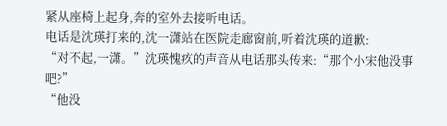紧从座椅上起身,奔的室外去接听电话。
电话是沈瑛打来的,沈一潇站在医院走廊窗前,听着沈瑛的道歉:
“对不起,一潇。”沈瑛愧疚的声音从电话那头传来:“那个小宋他没事吧?”
“他没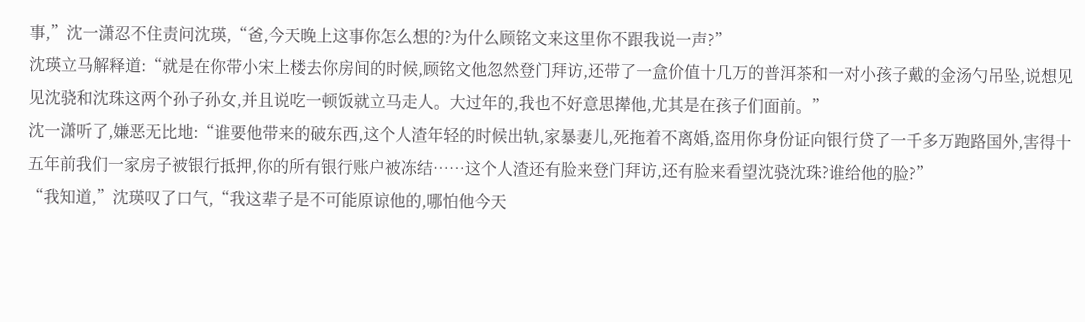事,”沈一潇忍不住责问沈瑛,“爸,今天晚上这事你怎么想的?为什么顾铭文来这里你不跟我说一声?”
沈瑛立马解释道:“就是在你带小宋上楼去你房间的时候,顾铭文他忽然登门拜访,还带了一盒价值十几万的普洱茶和一对小孩子戴的金汤勺吊坠,说想见见沈骁和沈珠这两个孙子孙女,并且说吃一顿饭就立马走人。大过年的,我也不好意思撵他,尤其是在孩子们面前。”
沈一潇听了,嫌恶无比地:“谁要他带来的破东西,这个人渣年轻的时候出轨,家暴妻儿,死拖着不离婚,盗用你身份证向银行贷了一千多万跑路国外,害得十五年前我们一家房子被银行抵押,你的所有银行账户被冻结……这个人渣还有脸来登门拜访,还有脸来看望沈骁沈珠?谁给他的脸?”
“我知道,”沈瑛叹了口气,“我这辈子是不可能原谅他的,哪怕他今天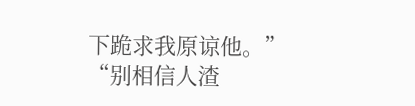下跪求我原谅他。”
“别相信人渣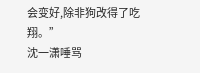会变好,除非狗改得了吃翔。”
沈一潇唾骂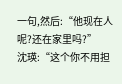一句,然后:“他现在人呢?还在家里吗?”
沈瑛:“这个你不用担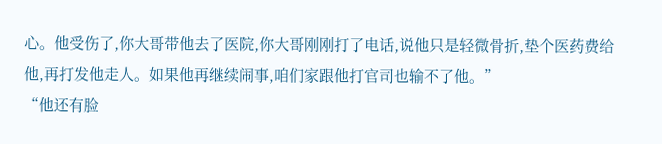心。他受伤了,你大哥带他去了医院,你大哥刚刚打了电话,说他只是轻微骨折,垫个医药费给他,再打发他走人。如果他再继续闹事,咱们家跟他打官司也输不了他。”
“他还有脸